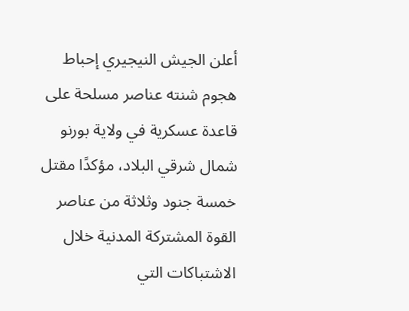أعلن الجيش النيجيري إحباط هجوم شنته عناصر مسلحة على قاعدة عسكرية في ولاية بورنو شمال شرقي البلاد، مؤكدًا مقتل خمسة جنود وثلاثة من عناصر القوة المشتركة المدنية خلال الاشتباكات التي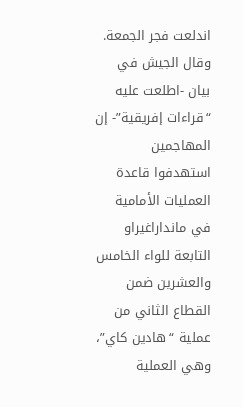اندلعت فجر الجمعة.
وقال الجيش في بيان -اطلعت عليه “قراءات إفريقية”- إن المهاجمين استهدفوا قاعدة العمليات الأمامية في مانداراغيراو التابعة للواء الخامس والعشرين ضمن القطاع الثاني من عملية “هادين كاي”، وهي العملية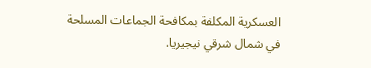العسكرية المكلفة بمكافحة الجماعات المسلحة في شمال شرقي نيجيريا.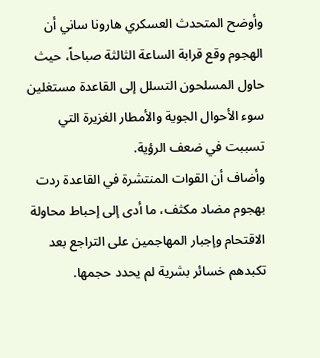وأوضح المتحدث العسكري هارونا ساني أن الهجوم وقع قرابة الساعة الثالثة صباحاً، حيث حاول المسلحون التسلل إلى القاعدة مستغلين سوء الأحوال الجوية والأمطار الغزيرة التي تسببت في ضعف الرؤية.
وأضاف أن القوات المنتشرة في القاعدة ردت بهجوم مضاد مكثف، ما أدى إلى إحباط محاولة الاقتحام وإجبار المهاجمين على التراجع بعد تكبدهم خسائر بشرية لم يحدد حجمها.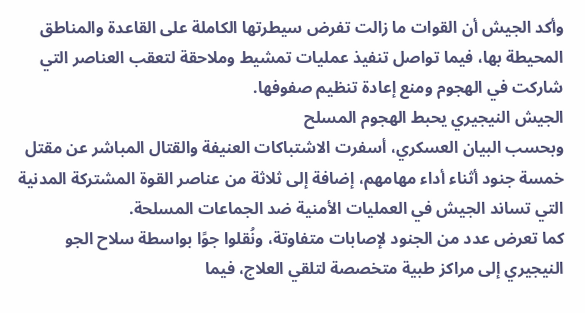وأكد الجيش أن القوات ما زالت تفرض سيطرتها الكاملة على القاعدة والمناطق المحيطة بها، فيما تواصل تنفيذ عمليات تمشيط وملاحقة لتعقب العناصر التي شاركت في الهجوم ومنع إعادة تنظيم صفوفها.
الجيش النيجيري يحبط الهجوم المسلح
وبحسب البيان العسكري، أسفرت الاشتباكات العنيفة والقتال المباشر عن مقتل خمسة جنود أثناء أداء مهامهم، إضافة إلى ثلاثة من عناصر القوة المشتركة المدنية التي تساند الجيش في العمليات الأمنية ضد الجماعات المسلحة.
كما تعرض عدد من الجنود لإصابات متفاوتة، ونُقلوا جوًا بواسطة سلاح الجو النيجيري إلى مراكز طبية متخصصة لتلقي العلاج، فيما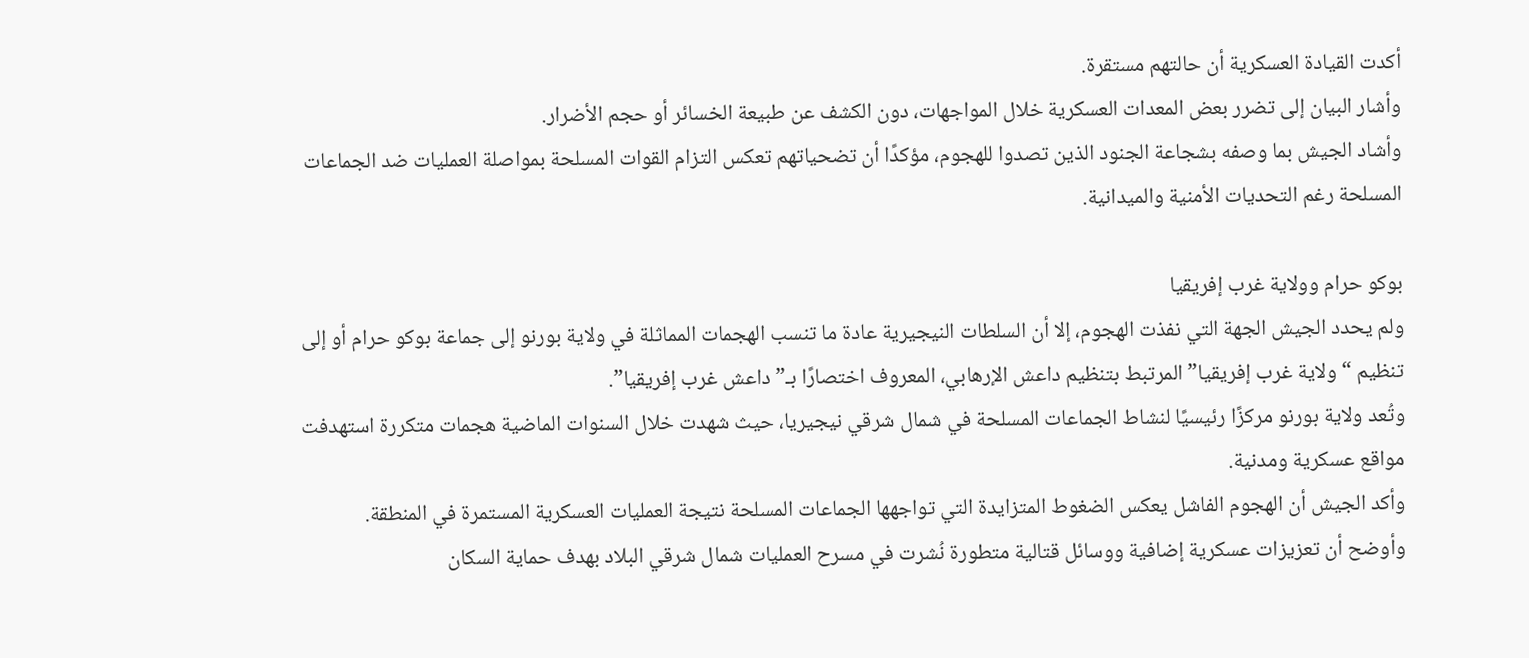أكدت القيادة العسكرية أن حالتهم مستقرة.
وأشار البيان إلى تضرر بعض المعدات العسكرية خلال المواجهات، دون الكشف عن طبيعة الخسائر أو حجم الأضرار.
وأشاد الجيش بما وصفه بشجاعة الجنود الذين تصدوا للهجوم، مؤكدًا أن تضحياتهم تعكس التزام القوات المسلحة بمواصلة العمليات ضد الجماعات المسلحة رغم التحديات الأمنية والميدانية.

بوكو حرام وولاية غرب إفريقيا
ولم يحدد الجيش الجهة التي نفذت الهجوم، إلا أن السلطات النيجيرية عادة ما تنسب الهجمات المماثلة في ولاية بورنو إلى جماعة بوكو حرام أو إلى تنظيم “ولاية غرب إفريقيا” المرتبط بتنظيم داعش الإرهابي، المعروف اختصارًا بـ”داعش غرب إفريقيا”.
وتُعد ولاية بورنو مركزًا رئيسيًا لنشاط الجماعات المسلحة في شمال شرقي نيجيريا، حيث شهدت خلال السنوات الماضية هجمات متكررة استهدفت مواقع عسكرية ومدنية.
وأكد الجيش أن الهجوم الفاشل يعكس الضغوط المتزايدة التي تواجهها الجماعات المسلحة نتيجة العمليات العسكرية المستمرة في المنطقة.
وأوضح أن تعزيزات عسكرية إضافية ووسائل قتالية متطورة نُشرت في مسرح العمليات شمال شرقي البلاد بهدف حماية السكان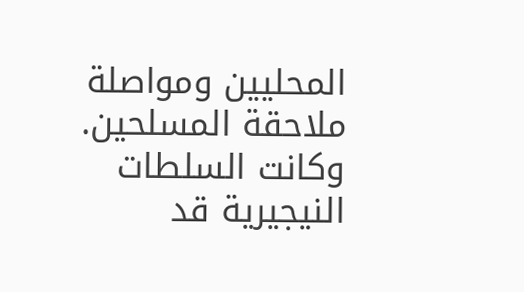المحليين ومواصلة ملاحقة المسلحين.
وكانت السلطات النيجيرية قد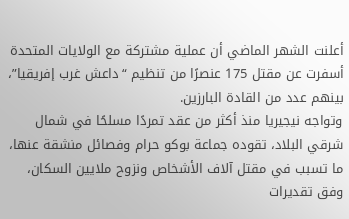أعلنت الشهر الماضي أن عملية مشتركة مع الولايات المتحدة أسفرت عن مقتل 175 عنصرًا من تنظيم “داعش غرب إفريقيا”، بينهم عدد من القادة البارزين.
وتواجه نيجيريا منذ أكثر من عقد تمردًا مسلحًا في شمال شرقي البلاد، تقوده جماعة بوكو حرام وفصائل منشقة عنها، ما تسبب في مقتل آلاف الأشخاص ونزوح ملايين السكان، وفق تقديرات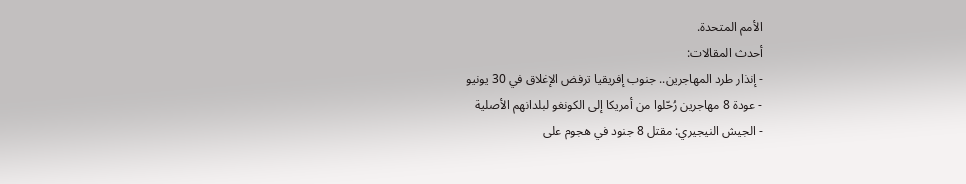الأمم المتحدة.
أحدث المقالات:
- إنذار طرد المهاجرين.. جنوب إفريقيا ترفض الإغلاق في 30 يونيو
- عودة 8 مهاجرين رُحّلوا من أمريكا إلى الكونغو لبلدانهم الأصلية
- الجيش النيجيري: مقتل 8 جنود في هجوم على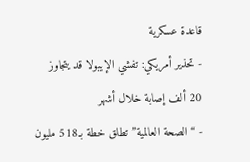قاعدة عسكرية
- تحذير أمريكي: تفشي الإيبولا قد يتجاوز 20 ألف إصابة خلال أشهر
- “الصحة العالمية” تطلق خطة بـ518 مليون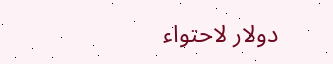دولار لاحتواء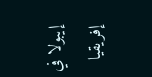إيبولا في إفريقيا